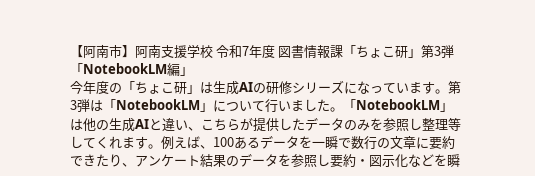【阿南市】阿南支援学校 令和7年度 図書情報課「ちょこ研」第3弾 「NotebookLM編」
今年度の「ちょこ研」は生成AIの研修シリーズになっています。第3弾は「NotebookLM」について行いました。「NotebookLM」は他の生成AIと違い、こちらが提供したデータのみを参照し整理等してくれます。例えば、100あるデータを一瞬で数行の文章に要約できたり、アンケート結果のデータを参照し要約・図示化などを瞬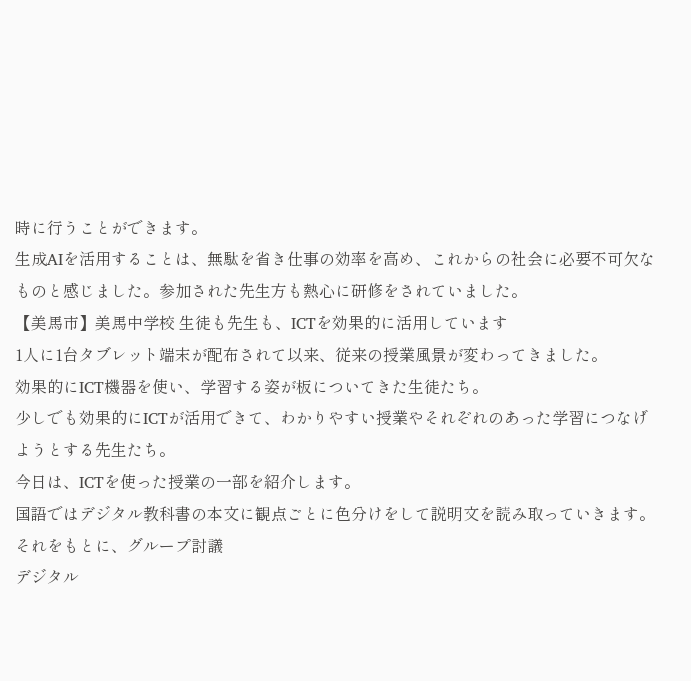時に行うことができます。
生成AIを活用することは、無駄を省き仕事の効率を高め、これからの社会に必要不可欠なものと感じました。参加された先生方も熱心に研修をされていました。
【美馬市】美馬中学校 生徒も先生も、ICTを効果的に活用しています
1人に1台タブレット端末が配布されて以来、従来の授業風景が変わってきました。
効果的にICT機器を使い、学習する姿が板についてきた生徒たち。
少しでも効果的にICTが活用できて、わかりやすい授業やそれぞれのあった学習につなげようとする先生たち。
今日は、ICTを使った授業の一部を紹介します。
国語ではデジタル教科書の本文に観点ごとに色分けをして説明文を読み取っていきます。
それをもとに、グループ討議
デジタル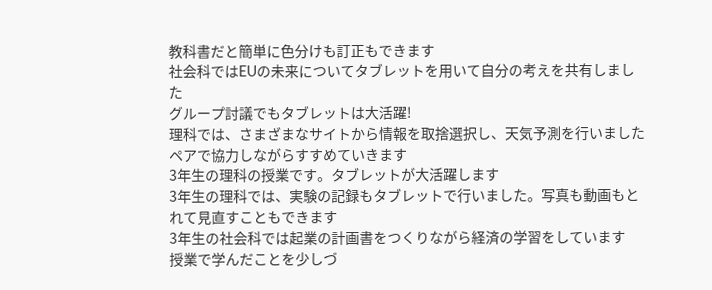教科書だと簡単に色分けも訂正もできます
社会科ではEUの未来についてタブレットを用いて自分の考えを共有しました
グループ討議でもタブレットは大活躍!
理科では、さまざまなサイトから情報を取捨選択し、天気予測を行いました
ペアで協力しながらすすめていきます
3年生の理科の授業です。タブレットが大活躍します
3年生の理科では、実験の記録もタブレットで行いました。写真も動画もとれて見直すこともできます
3年生の社会科では起業の計画書をつくりながら経済の学習をしています
授業で学んだことを少しづ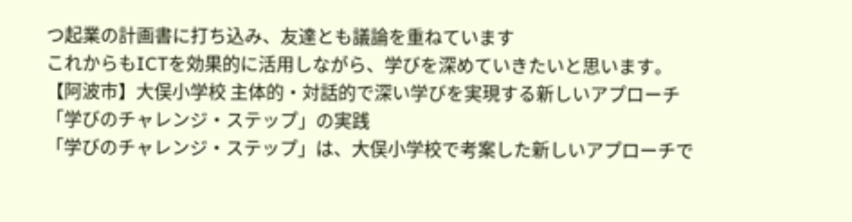つ起業の計画書に打ち込み、友達とも議論を重ねています
これからもICTを効果的に活用しながら、学びを深めていきたいと思います。
【阿波市】大俣小学校 主体的・対話的で深い学びを実現する新しいアプローチ
「学びのチャレンジ・ステップ」の実践
「学びのチャレンジ・ステップ」は、大俣小学校で考案した新しいアプローチで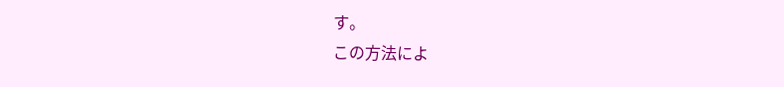す。
この方法によ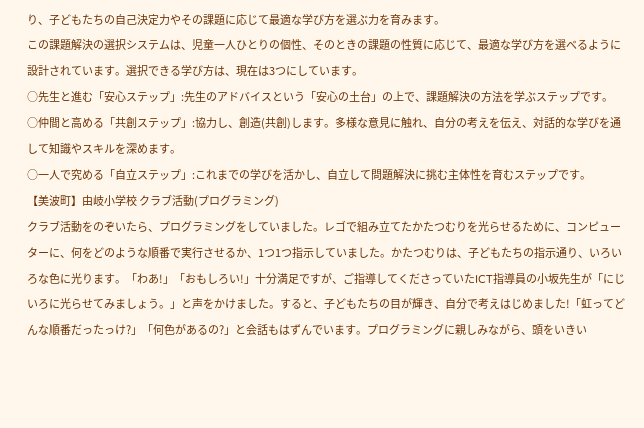り、子どもたちの自己決定力やその課題に応じて最適な学び方を選ぶ力を育みます。
この課題解決の選択システムは、児童一人ひとりの個性、そのときの課題の性質に応じて、最適な学び方を選べるように設計されています。選択できる学び方は、現在は3つにしています。
○先生と進む「安心ステップ」:先生のアドバイスという「安心の土台」の上で、課題解決の方法を学ぶステップです。
○仲間と高める「共創ステップ」:協力し、創造(共創)します。多様な意見に触れ、自分の考えを伝え、対話的な学びを通して知識やスキルを深めます。
○一人で究める「自立ステップ」:これまでの学びを活かし、自立して問題解決に挑む主体性を育むステップです。
【美波町】由岐小学校 クラブ活動(プログラミング)
クラブ活動をのぞいたら、プログラミングをしていました。レゴで組み立てたかたつむりを光らせるために、コンピューターに、何をどのような順番で実行させるか、1つ1つ指示していました。かたつむりは、子どもたちの指示通り、いろいろな色に光ります。「わあ!」「おもしろい!」十分満足ですが、ご指導してくださっていたICT指導員の小坂先生が「にじいろに光らせてみましょう。」と声をかけました。すると、子どもたちの目が輝き、自分で考えはじめました!「虹ってどんな順番だったっけ?」「何色があるの?」と会話もはずんでいます。プログラミングに親しみながら、頭をいきい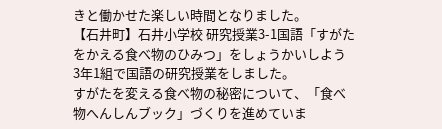きと働かせた楽しい時間となりました。
【石井町】石井小学校 研究授業3-1国語「すがたをかえる食べ物のひみつ」をしょうかいしよう
3年1組で国語の研究授業をしました。
すがたを変える食べ物の秘密について、「食べ物へんしんブック」づくりを進めていま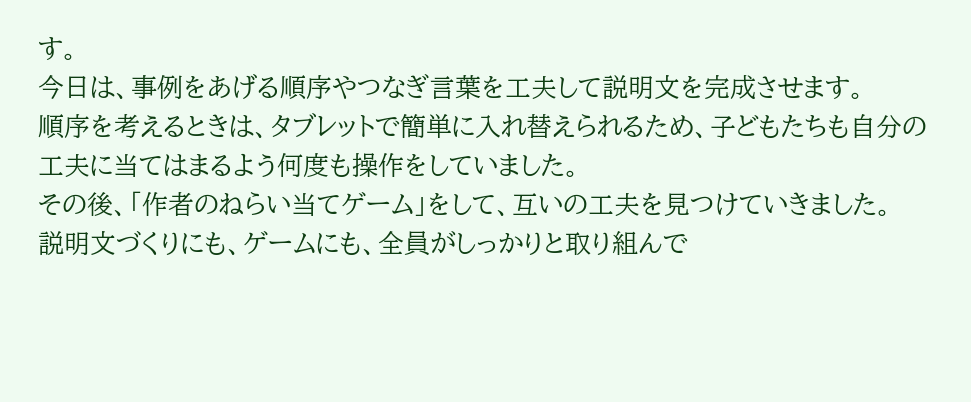す。
今日は、事例をあげる順序やつなぎ言葉を工夫して説明文を完成させます。
順序を考えるときは、タブレットで簡単に入れ替えられるため、子どもたちも自分の工夫に当てはまるよう何度も操作をしていました。
その後、「作者のねらい当てゲーム」をして、互いの工夫を見つけていきました。
説明文づくりにも、ゲームにも、全員がしっかりと取り組んで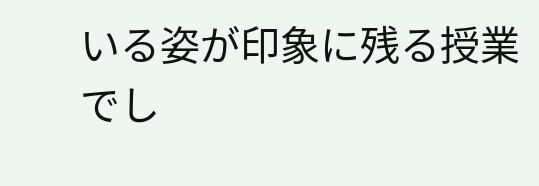いる姿が印象に残る授業でし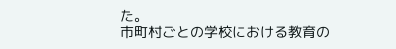た。
市町村ごとの学校における教育の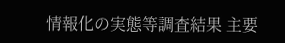情報化の実態等調査結果 主要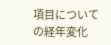項目についての経年変化